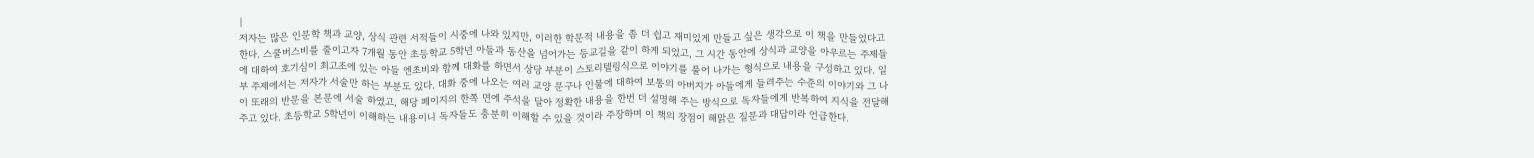|
저자는 많은 인문학 책과 교양, 상식 관련 서적들이 시중에 나와 있지만, 이러한 학문적 내용을 좀 더 쉽고 재미있게 만들고 싶은 생각으로 이 책을 만들었다고 한다. 스쿨버스비를 줄이고자 7개월 동안 초등학교 5학년 아들과 동산을 넘어가는 등교길을 같이 하게 되었고, 그 시간 동안에 상식과 교양을 아우르는 주제들에 대하여 호기심이 최고조에 있는 아들 엔초비와 함께 대화를 하면서 상당 부분이 스토리텔링식으로 이야기를 풀어 나가는 형식으로 내용을 구성하고 있다. 일부 주제에서는 저자가 서술만 하는 부분도 있다. 대화 중에 나오는 여러 교양 문구나 인물에 대하여 보통의 아버지가 아들에게 들려주는 수준의 이야기와 그 나이 또래의 반문을 본문에 서술 하였고, 해당 페이지의 한쪽 면에 주석을 달아 정확한 내용을 한번 더 설명해 주는 방식으로 독자들에게 반복하여 지식을 전달해 주고 있다. 초등학교 5학년이 이해하는 내용이니 독자들도 충분히 이해할 수 있을 것이라 주장하며 이 책의 장점이 해맑은 질문과 대답이라 언급한다.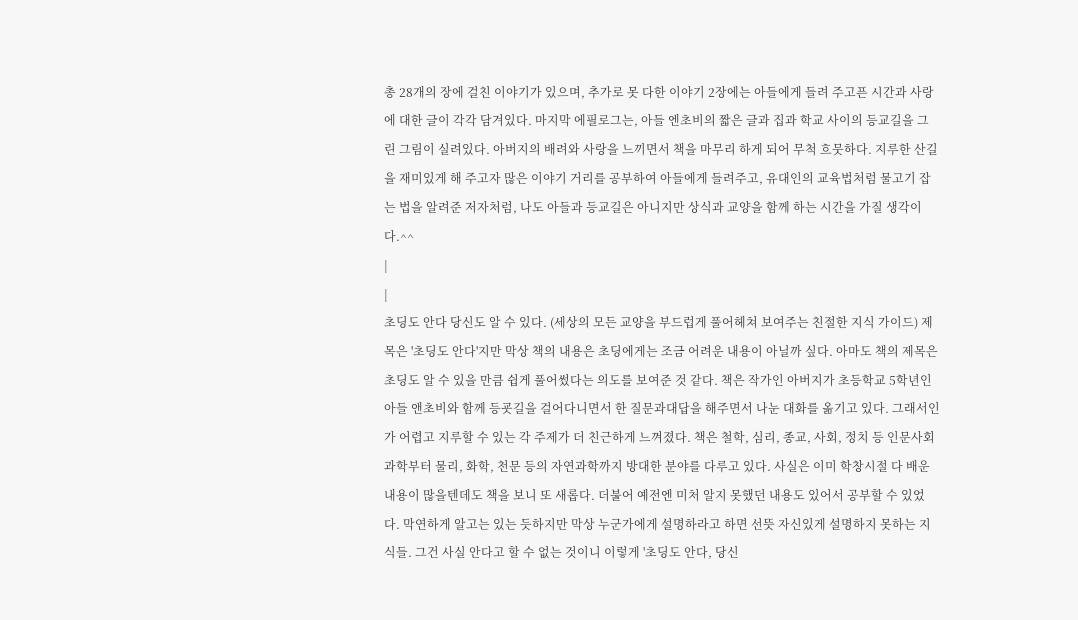총 28개의 장에 걸친 이야기가 있으며, 추가로 못 다한 이야기 2장에는 아들에게 들려 주고픈 시간과 사랑에 대한 글이 각각 담겨있다. 마지막 에필로그는, 아들 엔초비의 짧은 글과 집과 학교 사이의 등교길을 그린 그림이 실려있다. 아버지의 배려와 사랑을 느끼면서 책을 마무리 하게 되어 무척 흐뭇하다. 지루한 산길을 재미있게 해 주고자 많은 이야기 거리를 공부하여 아들에게 들려주고, 유대인의 교육법처럼 물고기 잡는 법을 알려준 저자처럼, 나도 아들과 등교길은 아니지만 상식과 교양을 함께 하는 시간을 가질 생각이다.^^
|
|
초딩도 안다 당신도 알 수 있다. (세상의 모든 교양을 부드럽게 풀어헤쳐 보여주는 친절한 지식 가이드) 제목은 '초딩도 안다'지만 막상 책의 내용은 초딩에게는 조금 어려운 내용이 아닐까 싶다. 아마도 책의 제목은 초딩도 알 수 있을 만큼 쉽게 풀어썼다는 의도를 보여준 것 같다. 책은 작가인 아버지가 초등학교 5학년인 아들 앤초비와 함께 등굣길을 걸어다니면서 한 질문과대답을 해주면서 나눈 대화를 옮기고 있다. 그래서인가 어렵고 지루할 수 있는 각 주제가 더 친근하게 느껴졌다. 책은 철학, 심리, 종교, 사회, 정치 등 인문사회과학부터 물리, 화학, 천문 등의 자연과학까지 방대한 분야를 다루고 있다. 사실은 이미 학창시절 다 배운 내용이 많을텐데도 책을 보니 또 새롭다. 더불어 예전엔 미처 알지 못했던 내용도 있어서 공부할 수 있었다. 막연하게 알고는 있는 듯하지만 막상 누군가에게 설명하라고 하면 선뜻 자신있게 설명하지 못하는 지식들. 그건 사실 안다고 할 수 없는 것이니 이렇게 '초딩도 안다, 당신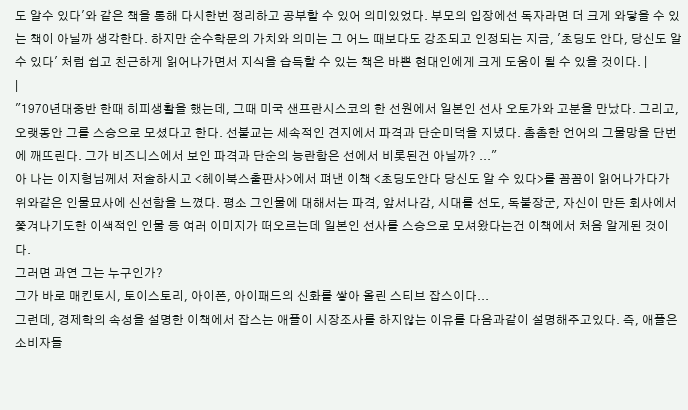도 알수 있다'와 같은 책을 통해 다시한번 정리하고 공부할 수 있어 의미있었다. 부모의 입장에선 독자라면 더 크게 와닿을 수 있는 책이 아닐까 생각한다. 하지만 순수학문의 가치와 의미는 그 어느 때보다도 강조되고 인정되는 지금, '초딩도 안다, 당신도 알 수 있다' 처럼 쉽고 친근하게 읽어나가면서 지식을 습득할 수 있는 책은 바쁜 현대인에게 크게 도움이 될 수 있을 것이다. |
|
"1970년대중반 한때 히피생활을 했는데, 그때 미국 샌프란시스코의 한 선원에서 일본인 선사 오토가와 고분을 만났다. 그리고, 오랫동안 그를 스승으로 모셨다고 한다. 선불교는 세속적인 견지에서 파격과 단순미덕을 지녔다. 촘촘한 언어의 그물망을 단번에 깨뜨린다. 그가 비즈니스에서 보인 파격과 단순의 능란함은 선에서 비롯된건 아닐까? ..."
아 나는 이지형님께서 저술하시고 <헤이북스출판사>에서 펴낸 이책 <초딩도안다 당신도 알 수 있다>를 꼼꼼이 읽어나가다가 위와같은 인물묘사에 신선함을 느꼈다. 평소 그인물에 대해서는 파격, 앞서나감, 시대를 선도, 독불장군, 자신이 만든 회사에서 쫓겨나기도한 이색적인 인물 등 여러 이미지가 떠오르는데 일본인 선사를 스승으로 모셔왔다는건 이책에서 처음 알게된 것이다.
그러면 과연 그는 누구인가?
그가 바로 매킨토시, 토이스토리, 아이폰, 아이패드의 신화를 쌓아 올린 스티브 잡스이다...
그런데, 경제학의 속성을 설명한 이책에서 잡스는 애플이 시장조사를 하지않는 이유를 다음과같이 설명해주고있다. 즉, 애플은 소비자들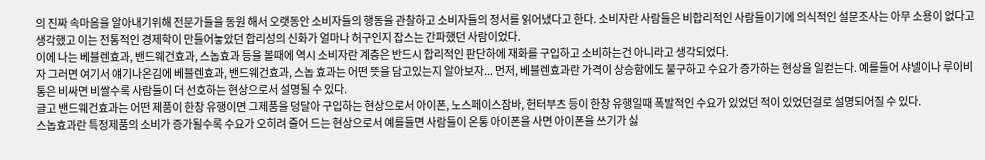의 진짜 속마음을 알아내기위해 전문가들을 동원 해서 오랫동안 소비자들의 행동을 관찰하고 소비자들의 정서를 읽어냈다고 한다. 소비자란 사람들은 비합리적인 사람들이기에 의식적인 설문조사는 아무 소용이 없다고 생각했고 이는 전통적인 경제학이 만들어놓았던 합리성의 신화가 얼마나 허구인지 잡스는 간파했던 사람이었다.
이에 나는 베블렌효과, 밴드웨건효과, 스놉효과 등을 볼때에 역시 소비자란 계층은 반드시 합리적인 판단하에 재화를 구입하고 소비하는건 아니라고 생각되었다.
자 그러면 여기서 얘기나온김에 베블렌효과, 밴드웨건효과, 스놉 효과는 어떤 뜻을 담고있는지 알아보자... 먼저, 베블렌효과란 가격이 상승함에도 불구하고 수요가 증가하는 현상을 일컫는다. 예를들어 샤넬이나 루이비통은 비싸면 비쌀수록 사람들이 더 선호하는 현상으로서 설명될 수 있다.
글고 밴드웨건효과는 어떤 제품이 한창 유행이면 그제품을 덩달아 구입하는 현상으로서 아이폰, 노스페이스잠바, 헌터부츠 등이 한창 유행일때 폭발적인 수요가 있었던 적이 있었던걸로 설명되어질 수 있다.
스놉효과란 특정제품의 소비가 증가될수록 수요가 오히려 줄어 드는 현상으로서 예를들면 사람들이 온통 아이폰을 사면 아이폰을 쓰기가 싫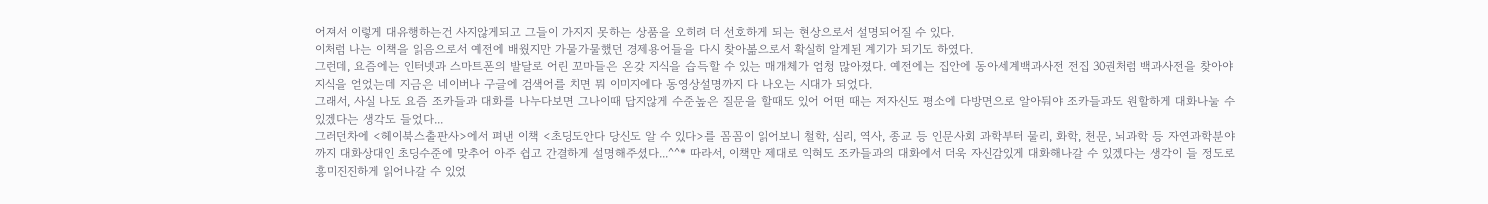어져서 이렇게 대유행하는건 사지않게되고 그들이 가지지 못하는 상품을 오히려 더 선호하게 되는 현상으로서 설명되어질 수 있다.
이처럼 나는 이책을 읽음으로서 예전에 배웠지만 가물가물했던 경제용어들을 다시 찾아볾으로서 확실히 알게된 계기가 되기도 하였다.
그런데, 요즘에는 인터넷과 스마트폰의 발달로 어린 꼬마들은 온갖 지식을 습득할 수 있는 매개체가 엄청 많아졌다. 예전에는 집안에 동아세계백과사전 전집 30권처럼 백과사전을 찾아야 지식을 얻었는데 지금은 네이버나 구글에 검색어를 치면 뭐 이미지에다 동영상설명까지 다 나오는 시대가 되었다.
그래서, 사실 나도 요즘 조카들과 대화를 나누다보면 그나이때 답지않게 수준높은 질문을 할때도 있어 어떤 때는 저자신도 평소에 다방면으로 알아둬야 조카들과도 원할하게 대화나눌 수 있겠다는 생각도 들었다...
그러던차에 <헤이북스출판사>에서 펴낸 이책 <초딩도안다 당신도 알 수 있다>를 꼼꼼이 읽어보니 철학, 심리, 역사, 종교 등 인문사회 과학부터 물리, 화학, 천문, 뇌과학 등 자연과학분야까지 대화상대인 초딩수준에 맞추어 아주 쉽고 간결하게 설명해주셨다...^^* 따라서, 이책만 제대로 익혀도 조카들과의 대화에서 더욱 자신감있게 대화해나갈 수 있겠다는 생각이 들 정도로 흥미진진하게 읽어나갈 수 있었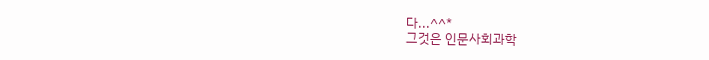다...^^*
그것은 인문사회과학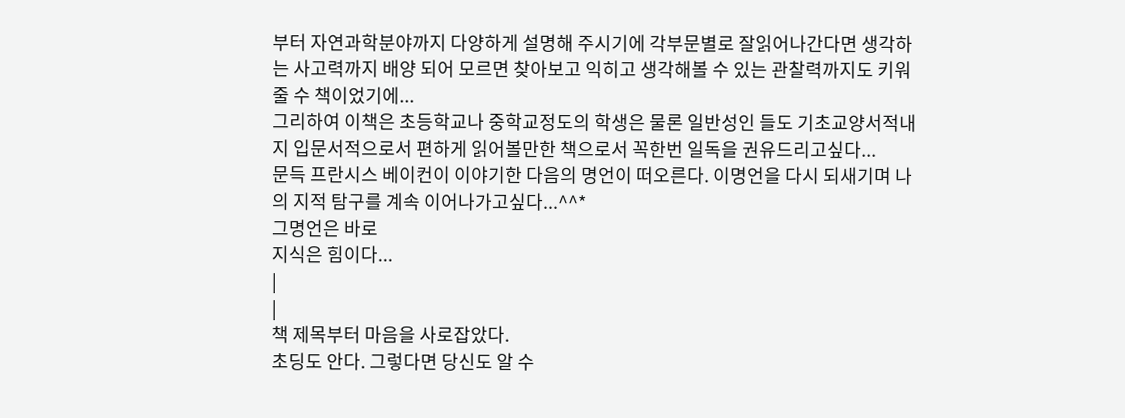부터 자연과학분야까지 다양하게 설명해 주시기에 각부문별로 잘읽어나간다면 생각하는 사고력까지 배양 되어 모르면 찾아보고 익히고 생각해볼 수 있는 관찰력까지도 키워줄 수 책이었기에...
그리하여 이책은 초등학교나 중학교정도의 학생은 물론 일반성인 들도 기초교양서적내지 입문서적으로서 편하게 읽어볼만한 책으로서 꼭한번 일독을 권유드리고싶다...
문득 프란시스 베이컨이 이야기한 다음의 명언이 떠오른다. 이명언을 다시 되새기며 나의 지적 탐구를 계속 이어나가고싶다...^^*
그명언은 바로
지식은 힘이다...
|
|
책 제목부터 마음을 사로잡았다.
초딩도 안다. 그렇다면 당신도 알 수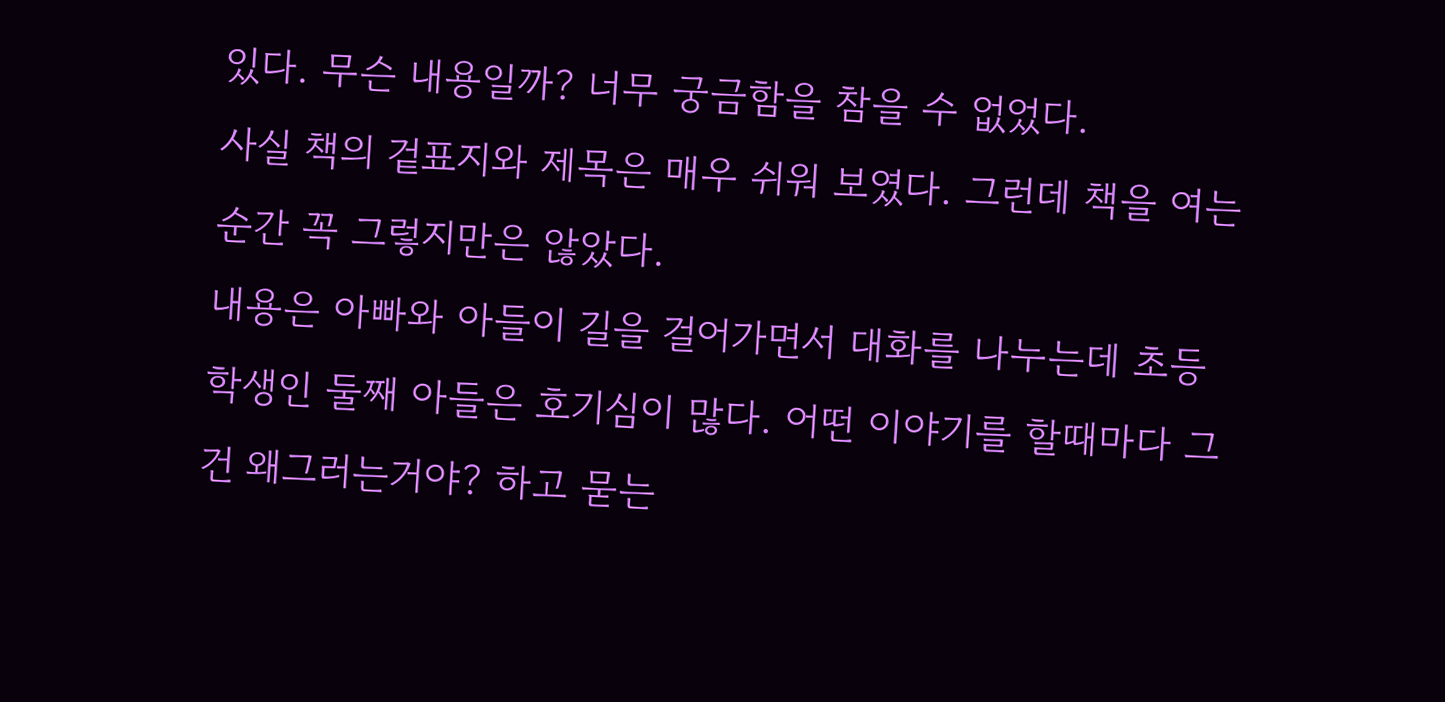있다. 무슨 내용일까? 너무 궁금함을 참을 수 없었다.
사실 책의 겉표지와 제목은 매우 쉬워 보였다. 그런데 책을 여는 순간 꼭 그렇지만은 않았다.
내용은 아빠와 아들이 길을 걸어가면서 대화를 나누는데 초등학생인 둘째 아들은 호기심이 많다. 어떤 이야기를 할때마다 그건 왜그러는거야? 하고 묻는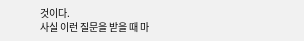것이다.
사실 이런 질문을 받을 때 마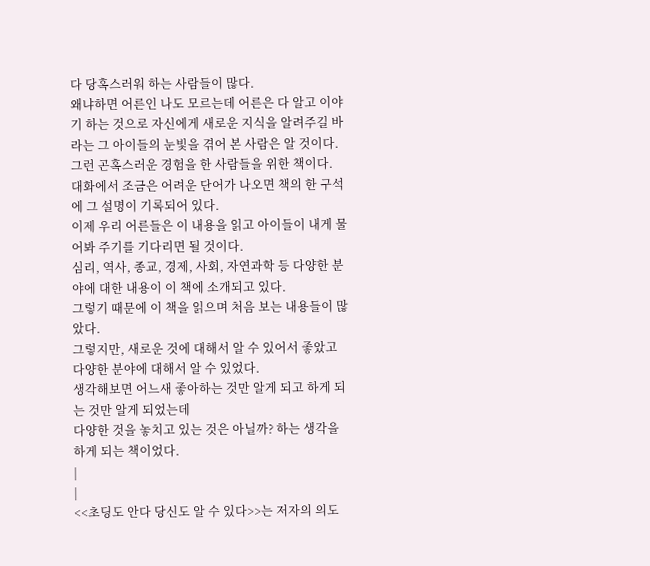다 당혹스러워 하는 사람들이 많다.
왜냐하면 어른인 나도 모르는데 어른은 다 알고 이야기 하는 것으로 자신에게 새로운 지식을 알려주길 바라는 그 아이들의 눈빛을 겪어 본 사람은 알 것이다.
그런 곤혹스러운 경험을 한 사람들을 위한 책이다.
대화에서 조금은 어려운 단어가 나오면 책의 한 구석에 그 설명이 기록되어 있다.
이제 우리 어른들은 이 내용을 읽고 아이들이 내게 물어봐 주기를 기다리면 될 것이다.
심리, 역사, 종교, 경제, 사회, 자연과학 등 다양한 분야에 대한 내용이 이 책에 소개되고 있다.
그렇기 때문에 이 책을 읽으며 처음 보는 내용들이 많았다.
그렇지만, 새로운 것에 대해서 알 수 있어서 좋았고 다양한 분야에 대해서 알 수 있었다.
생각해보면 어느새 좋아하는 것만 알게 되고 하게 되는 것만 알게 되었는데
다양한 것을 놓치고 있는 것은 아닐까? 하는 생각을 하게 되는 책이었다.
|
|
<<초딩도 안다 당신도 알 수 있다>>는 저자의 의도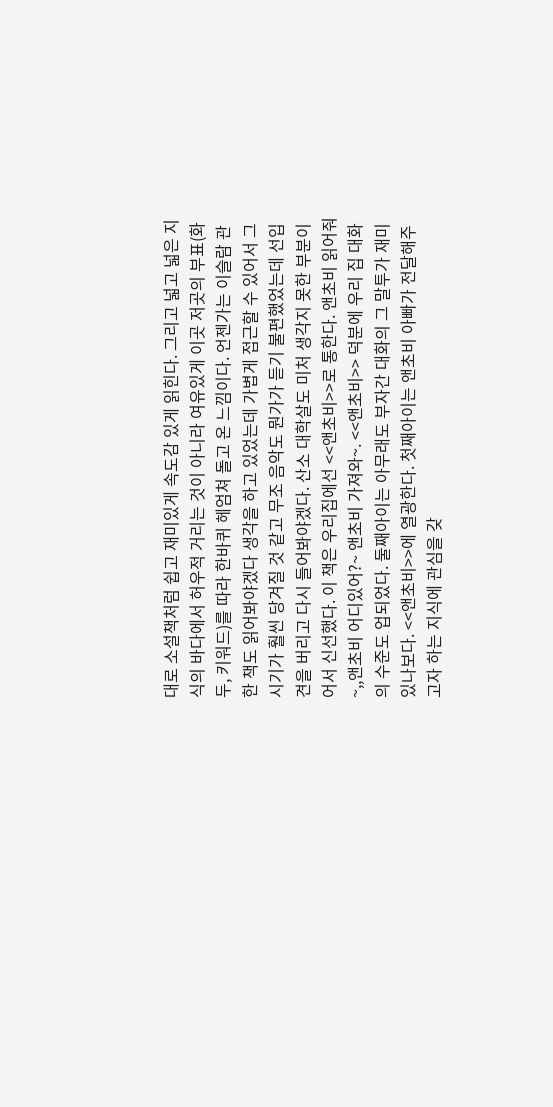대로 소설책처럼 쉽고 재미있게 속도감 있게 읽힌다. 그리고 넓고 넓은 지식의 바다에서 허우적 거리는 것이 아니라 여유있게 이곳 저곳의 부표(화두, 키워드)를 따라 한바퀴 헤엄쳐 돌고 온 느낌이다. 언젠가는 이슬람 관한 책도 읽어봐야겠다 생각을 하고 있었는데 가볍게 접근할 수 있어서 그 시기가 훨씬 당겨질 것 같고 무조 음악도 뭔가가 듣기 불편했었는데 선입견을 버리고 다시 들어봐야겠다. 산소 대학살도 미처 생각지 못한 부분이어서 신선했다. 이 책은 우리집에선 <<앤초비>>로 통한다. 앤초비 읽어줘~,,앤초비 어디있어?~ 앤초비 가져와~. <<앤초비>> 덕분에 우리 집 대화의 수준도 업되었다. 둘째아이는 아무래도 부자간 대화의 그 말투가 재미있나보다. <<앤초비>>에 열광한다. 첫째아이는 앤초비 아빠가 전달해주고자 하는 지식에 관심을 갖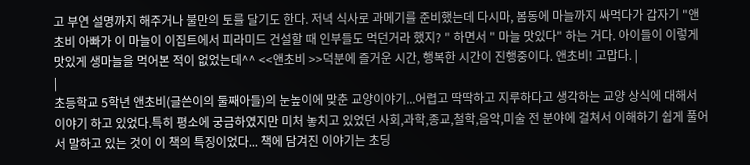고 부연 설명까지 해주거나 불만의 토를 달기도 한다. 저녁 식사로 과메기를 준비했는데 다시마, 봄동에 마늘까지 싸먹다가 갑자기 "앤초비 아빠가 이 마늘이 이집트에서 피라미드 건설할 때 인부들도 먹던거라 했지? " 하면서 " 마늘 맛있다" 하는 거다. 아이들이 이렇게 맛있게 생마늘을 먹어본 적이 없었는데^^ <<앤초비 >>덕분에 즐거운 시간, 행복한 시간이 진행중이다. 앤초비! 고맙다. |
|
초등학교 5학년 앤초비(글쓴이의 둘째아들)의 눈높이에 맞춘 교양이야기...어렵고 딱딱하고 지루하다고 생각하는 교양 상식에 대해서 이야기 하고 있었다.특히 평소에 궁금하였지만 미처 놓치고 있었던 사회,과학,종교,철학,음악,미술 전 분야에 걸쳐서 이해하기 쉽게 풀어서 말하고 있는 것이 이 책의 특징이었다... 책에 담겨진 이야기는 초딩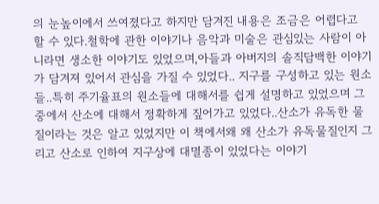의 눈높이에서 쓰여졌다고 하지만 담겨진 내용은 조금은 어렵다고 할 수 있다.철학에 관한 이야기나 음악과 미술은 관심있는 사람이 아니라면 생소한 이야기도 있었으며,아들과 아버지의 솔직담백한 이야기가 담겨져 있어서 관심을 가질 수 있었다.. 지구를 구성하고 있는 원소들..특히 주기율표의 원소들에 대해서를 쉽게 설명하고 있었으며 그 중에서 산소에 대해서 정확하게 짚어가고 있었다..산소가 유독한 물질이라는 것은 알고 있었지만 이 책에서왜 왜 산소가 유독물질인지 그리고 산소로 인하여 지구상에 대멸종이 있었다는 이야기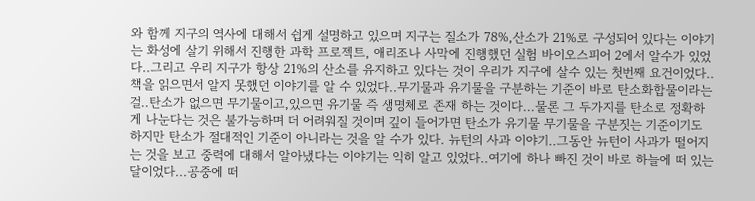와 함께 지구의 역사에 대해서 쉽게 설명하고 있으며 지구는 질소가 78%,산소가 21%로 구성되어 있다는 이야기는 화성에 살기 위해서 진행한 과학 프로젝트, 애리조나 사막에 진행했던 실험 바이오스피어 2에서 알수가 있었다..그리고 우리 지구가 항상 21%의 산소를 유지하고 있다는 것이 우리가 지구에 살수 있는 첫번째 요건이었다.. 책을 읽으면서 알지 못했던 이야기를 알 수 있었다..무기물과 유기물을 구분하는 기준이 바로 탄소화합물이라는 걸..탄소가 없으면 무기물이고,있으면 유기물 즉 생명체로 존재 하는 것이다...물론 그 두가지를 탄소로 정확하게 나눈다는 것은 불가능하며 더 어려워질 것이며 깊이 들어가면 탄소가 유기물 무기물을 구분짓는 기준이기도 하지만 탄소가 절대적인 기준이 아니라는 것을 알 수가 있다. 뉴턴의 사과 이야기..그동안 뉴턴이 사과가 떨어지는 것을 보고 중력에 대해서 알아냈다는 이야기는 익히 알고 있었다..여기에 하나 빠진 것이 바로 하늘에 떠 있는 달이었다...공중에 떠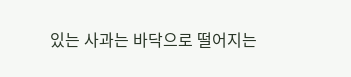있는 사과는 바닥으로 떨어지는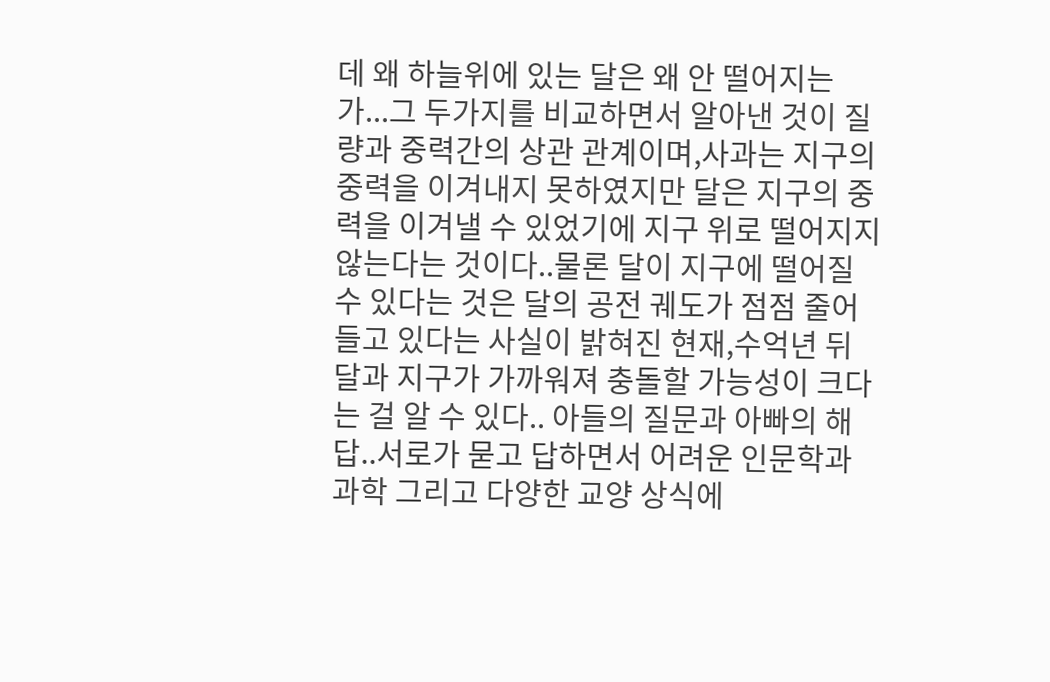데 왜 하늘위에 있는 달은 왜 안 떨어지는가...그 두가지를 비교하면서 알아낸 것이 질량과 중력간의 상관 관계이며,사과는 지구의 중력을 이겨내지 못하였지만 달은 지구의 중력을 이겨낼 수 있었기에 지구 위로 떨어지지 않는다는 것이다..물론 달이 지구에 떨어질 수 있다는 것은 달의 공전 궤도가 점점 줄어들고 있다는 사실이 밝혀진 현재,수억년 뒤 달과 지구가 가까워져 충돌할 가능성이 크다는 걸 알 수 있다.. 아들의 질문과 아빠의 해답..서로가 묻고 답하면서 어려운 인문학과 과학 그리고 다양한 교양 상식에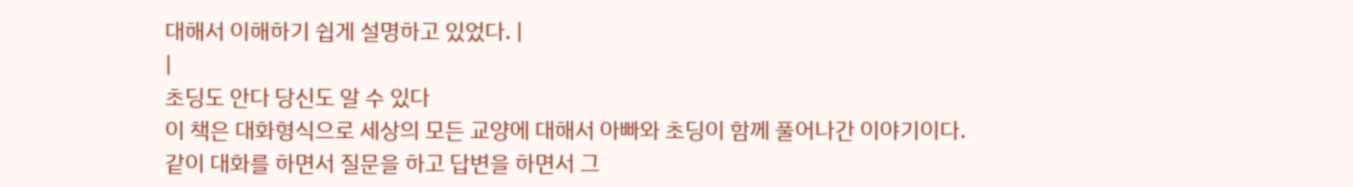대해서 이해하기 쉽게 설명하고 있었다. |
|
초딩도 안다 당신도 알 수 있다
이 책은 대화형식으로 세상의 모든 교양에 대해서 아빠와 초딩이 함께 풀어나간 이야기이다. 같이 대화를 하면서 질문을 하고 답변을 하면서 그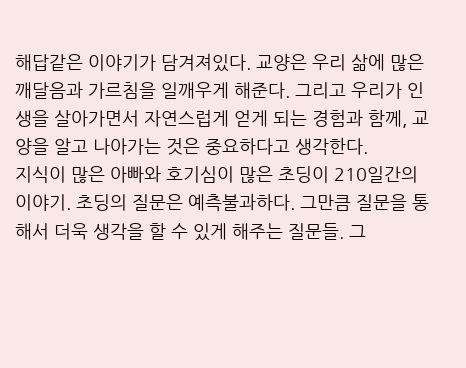해답같은 이야기가 담겨져있다. 교양은 우리 삶에 많은 깨달음과 가르침을 일깨우게 해준다. 그리고 우리가 인생을 살아가면서 자연스럽게 얻게 되는 경험과 함께, 교양을 알고 나아가는 것은 중요하다고 생각한다.
지식이 많은 아빠와 호기심이 많은 초딩이 210일간의 이야기. 초딩의 질문은 예측불과하다. 그만큼 질문을 통해서 더욱 생각을 할 수 있게 해주는 질문들. 그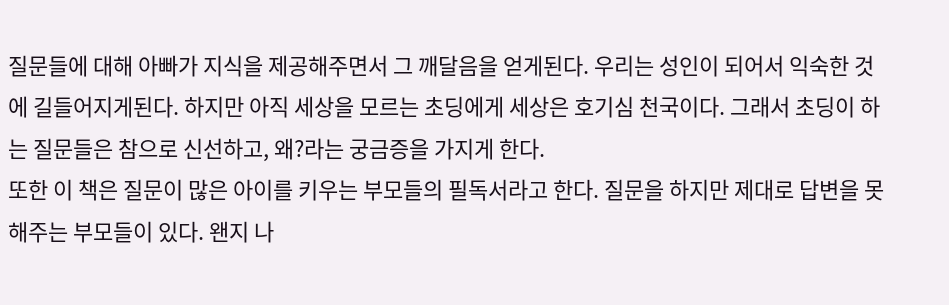질문들에 대해 아빠가 지식을 제공해주면서 그 깨달음을 얻게된다. 우리는 성인이 되어서 익숙한 것에 길들어지게된다. 하지만 아직 세상을 모르는 초딩에게 세상은 호기심 천국이다. 그래서 초딩이 하는 질문들은 참으로 신선하고, 왜?라는 궁금증을 가지게 한다.
또한 이 책은 질문이 많은 아이를 키우는 부모들의 필독서라고 한다. 질문을 하지만 제대로 답변을 못해주는 부모들이 있다. 왠지 나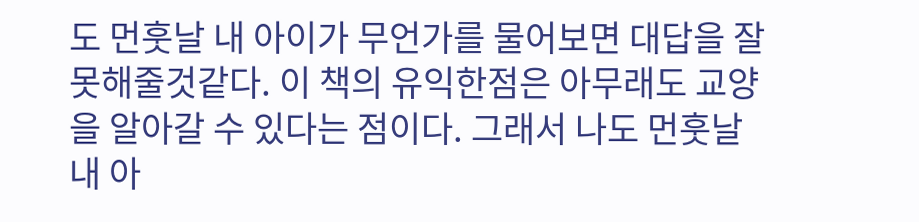도 먼훗날 내 아이가 무언가를 물어보면 대답을 잘 못해줄것같다. 이 책의 유익한점은 아무래도 교양을 알아갈 수 있다는 점이다. 그래서 나도 먼훗날 내 아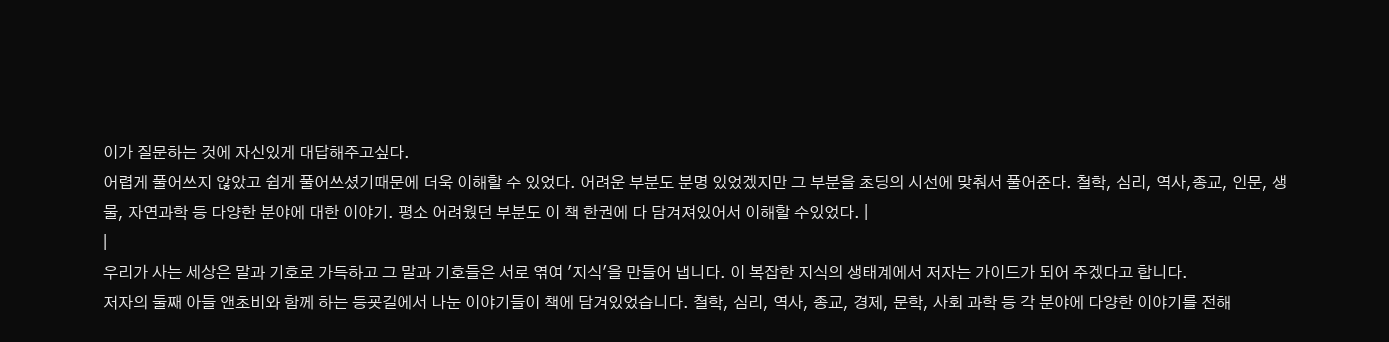이가 질문하는 것에 자신있게 대답해주고싶다.
어렵게 풀어쓰지 않았고 쉽게 풀어쓰셨기때문에 더욱 이해할 수 있었다. 어려운 부분도 분명 있었겠지만 그 부분을 초딩의 시선에 맞춰서 풀어준다. 철학, 심리, 역사,종교, 인문, 생물, 자연과학 등 다양한 분야에 대한 이야기. 평소 어려웠던 부분도 이 책 한권에 다 담겨져있어서 이해할 수있었다. |
|
우리가 사는 세상은 말과 기호로 가득하고 그 말과 기호들은 서로 엮여 '지식'을 만들어 냅니다. 이 복잡한 지식의 생태계에서 저자는 가이드가 되어 주겠다고 합니다.
저자의 둘째 아들 앤초비와 함께 하는 등굣길에서 나눈 이야기들이 책에 담겨있었습니다. 철학, 심리, 역사, 종교, 경제, 문학, 사회 과학 등 각 분야에 다양한 이야기를 전해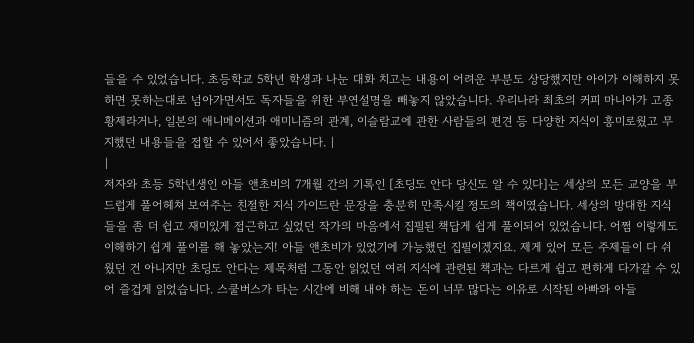들을 수 있었습니다. 초등학교 5학년 학생과 나눈 대화 치고는 내용이 어려운 부분도 상당했지만 아이가 이해하지 못하면 못하는대로 넘아가면서도 독자들을 위한 부연설명을 빼놓지 않았습니다. 우리나라 최초의 커피 마니아가 고종황제라거나, 일본의 애니메이션과 애미니즘의 관계, 이슬람교에 관한 사람들의 편견 등 다양한 지식이 흥미로웠고 무지했던 내용들을 접할 수 있어서 좋았습니다. |
|
저자와 초등 5학년생인 아들 앤초비의 7개월 간의 기록인 [초딩도 안다 당신도 알 수 있다]는 세상의 모든 교양을 부드럽게 풀어헤쳐 보여주는 친절한 지식 가이드란 문장을 충분히 만족시킬 정도의 책이였습니다. 세상의 방대한 지식들을 좀 더 쉽고 재미있게 접근하고 싶었던 작가의 마음에서 집필된 책답게 쉽게 풀이되어 있었습니다. 어쩜 이렇게도 이해하기 쉽게 풀이를 해 놓았는지! 아들 앤초비가 있었기에 가능했던 집필이겠지요. 제게 있어 모든 주제들이 다 쉬웠던 건 아니지만 초딩도 안다는 제목처럼 그동안 읽었던 여러 지식에 관련된 책과는 다르게 쉽고 편하게 다가갈 수 있어 즐겁게 읽었습니다. 스쿨버스가 타는 시간에 비해 내야 하는 돈이 너무 많다는 이유로 시작된 아빠와 아들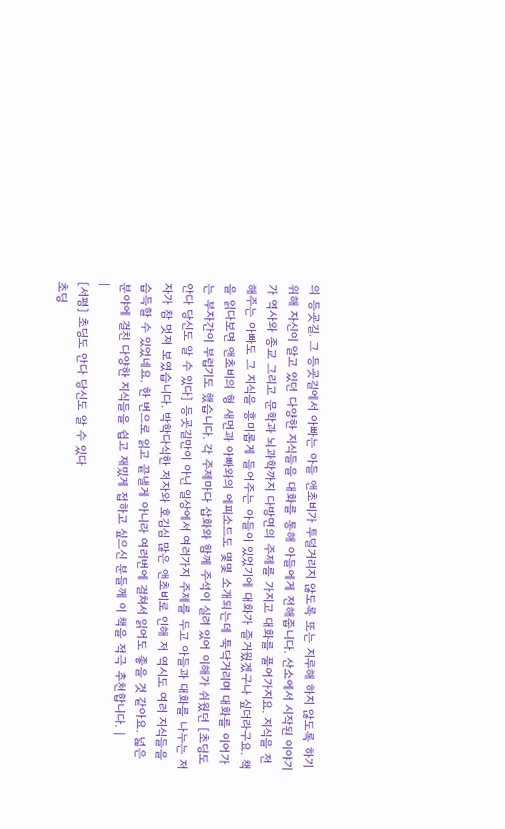의 등굣길. 그 등굣길에서 아빠는 아들 앤초비가 투덜거리지 않도록 또는 지루해 하지 않도록 하기 위해 자신이 알고 있던 다양한 지식들을 대화를 통해 아들에게 전해줍니다. 산소에서 시작된 이야기가 역사와 종교 그리고 문학과 뇌과학까지 다방면의 주제를 가지고 대화를 풀어가지요. 지식을 전해주는 아빠도 그 지식을 흥미롭게 들어주는 아들이 있었기에 대화가 즐거웠겠구나 싶더라구요. 책을 읽다보면 앤초비의 형 새먼과 아빠와의 에피소드도 몇몇 소개되는데 툭닥거리며 대화를 이어가는 부자간이 부럽기도 했습니다. 각 주제마다 삽화와 함께 주석이 실려 있어 이해가 쉬웠던 [초딩도 안다 당신도 알 수 있다] 등굣길만이 아닌 일상에서 여러가지 주제를 두고 아들과 대화를 나누는 저자가 참 멋져 보였습니다. 박학다식한 저자와 호김심 많은 앤초비로 인해 저 역시도 여러 지식들을 습득할 수 있었네요. 한 번으로 읽고 끝낼게 아니라 여러번에 걸쳐서 읽어도 좋을 것 같아요. 넓은 분야에 걸친 다양한 지식들을 쉽고 재밌게 접하고 싶으신 분들께 이 책을 적극 추천합니다. |
|
[서평] 초딩도 안다 당신도 알 수 있다
초딩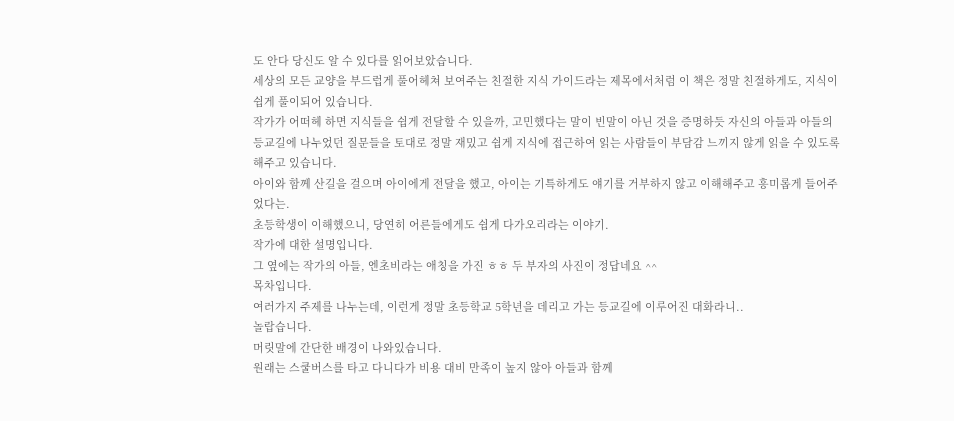도 안다 당신도 알 수 있다를 읽어보았습니다.
세상의 모든 교양을 부드럽게 풀어헤쳐 보여주는 친절한 지식 가이드라는 제목에서처럼 이 책은 정말 친절하게도, 지식이 쉽게 풀이되어 있습니다.
작가가 어떠헤 하면 지식들을 쉽게 전달할 수 있을까, 고민했다는 말이 빈말이 아닌 것을 증명하듯 자신의 아들과 아들의 등교길에 나누었던 질문들을 토대로 정말 재밌고 쉽게 지식에 접근하여 읽는 사람들이 부담감 느끼지 않게 읽을 수 있도록 해주고 있습니다.
아이와 함께 산길을 걸으며 아이에게 전달을 했고, 아이는 기특하게도 얘기를 거부하지 않고 이해해주고 흥미롭게 들어주었다는.
초등학생이 이해했으니, 당연히 어른들에게도 쉽게 다가오리라는 이야기.
작가에 대한 설명입니다.
그 옆에는 작가의 아들, 엔초비라는 애칭을 가진 ㅎㅎ 두 부자의 사진이 정답네요 ^^
목차입니다.
여러가지 주제를 나누는데, 이런게 정말 초등학교 5학년을 데리고 가는 등교길에 이루어진 대화라니..
놀랍습니다.
머릿말에 간단한 배경이 나와있습니다.
원래는 스쿨버스를 타고 다니다가 비용 대비 만족이 높지 않아 아들과 함께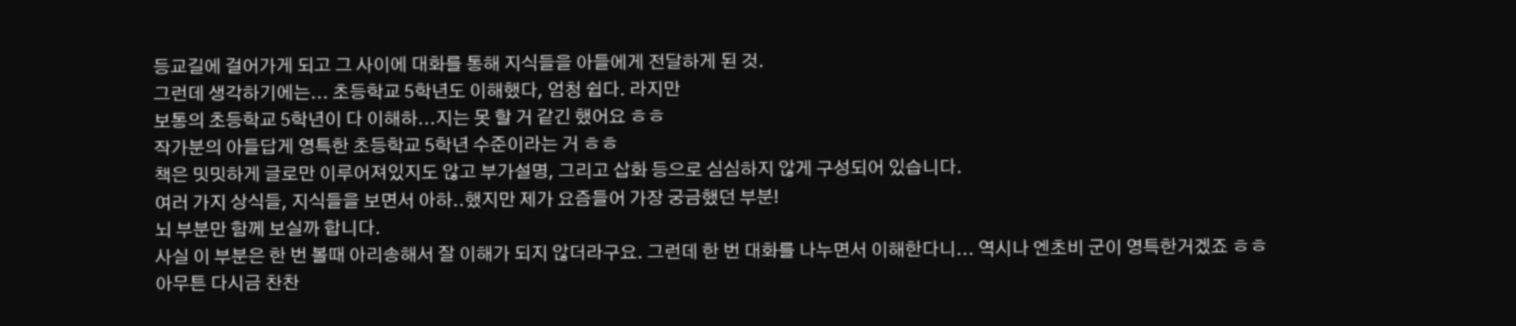등교길에 걸어가게 되고 그 사이에 대화를 통해 지식들을 아들에게 전달하게 된 것.
그런데 생각하기에는... 초등학교 5학년도 이해했다, 엄청 쉽다. 라지만
보통의 초등학교 5학년이 다 이해하...지는 못 할 거 같긴 했어요 ㅎㅎ
작가분의 아들답게 영특한 초등학교 5학년 수준이라는 거 ㅎㅎ
책은 밋밋하게 글로만 이루어져있지도 않고 부가설명, 그리고 삽화 등으로 심심하지 않게 구성되어 있습니다.
여러 가지 상식들, 지식들을 보면서 아하..했지만 제가 요즘들어 가장 궁금했던 부분!
뇌 부분만 함께 보실까 합니다.
사실 이 부분은 한 번 볼때 아리송해서 잘 이해가 되지 않더라구요. 그런데 한 번 대화를 나누면서 이해한다니... 역시나 엔초비 군이 영특한거겠죠 ㅎㅎ
아무튼 다시금 찬찬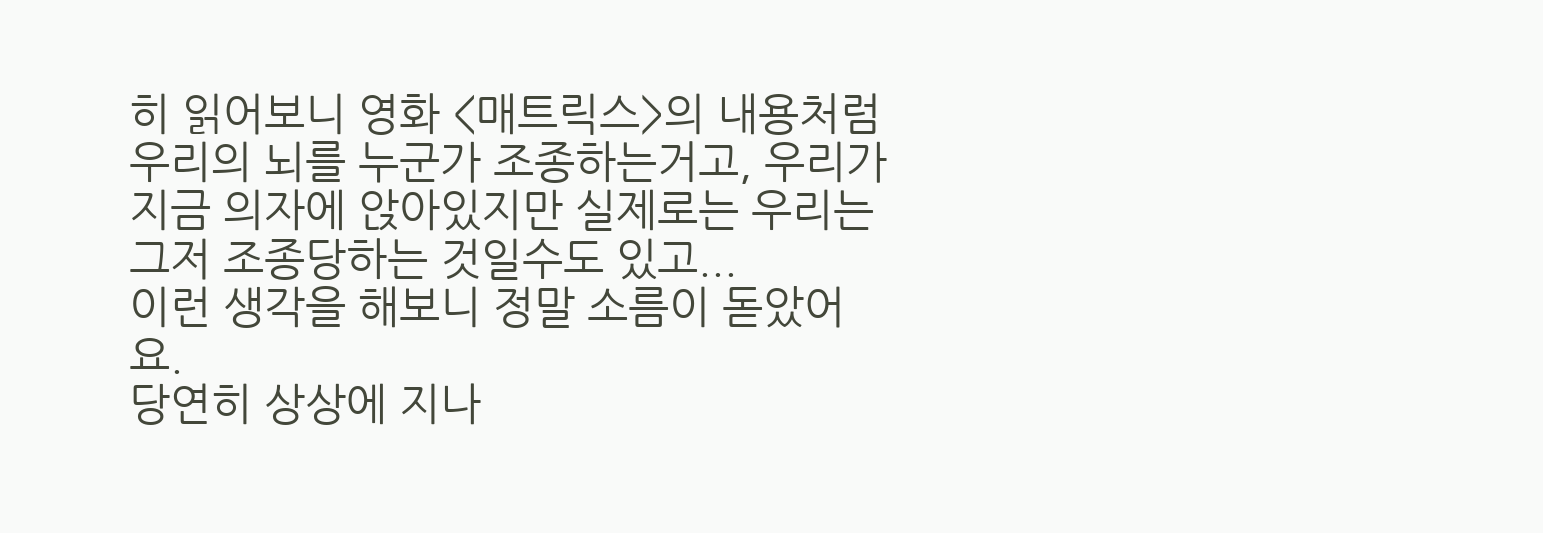히 읽어보니 영화 <매트릭스>의 내용처럼 우리의 뇌를 누군가 조종하는거고, 우리가 지금 의자에 앉아있지만 실제로는 우리는 그저 조종당하는 것일수도 있고...
이런 생각을 해보니 정말 소름이 돋았어요.
당연히 상상에 지나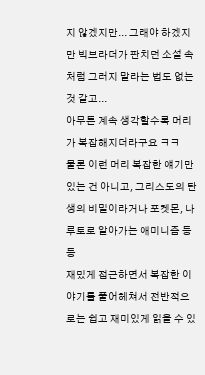지 않겠지만... 그래야 하겠지만 빅브라더가 판치던 소설 속처럼 그러지 말라는 법도 없는 것 같고...
아무튼 계속 생각할수록 머리가 복잡해지더라구요 ㅋㅋ
물론 이런 머리 복잡한 얘기만 있는 건 아니고, 그리스도의 탄생의 비밀이라거나 포켓몬, 나루토로 알아가는 애미니즘 등등
재밌게 접근하면서 복잡한 이야기를 풀어헤쳐서 전반적으로는 쉽고 재미있게 읽을 수 있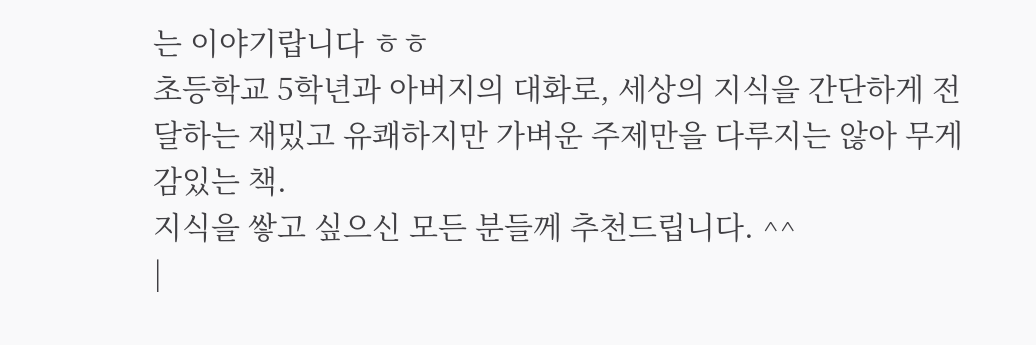는 이야기랍니다 ㅎㅎ
초등학교 5학년과 아버지의 대화로, 세상의 지식을 간단하게 전달하는 재밌고 유쾌하지만 가벼운 주제만을 다루지는 않아 무게감있는 책.
지식을 쌓고 싶으신 모든 분들께 추천드립니다. ^^
|